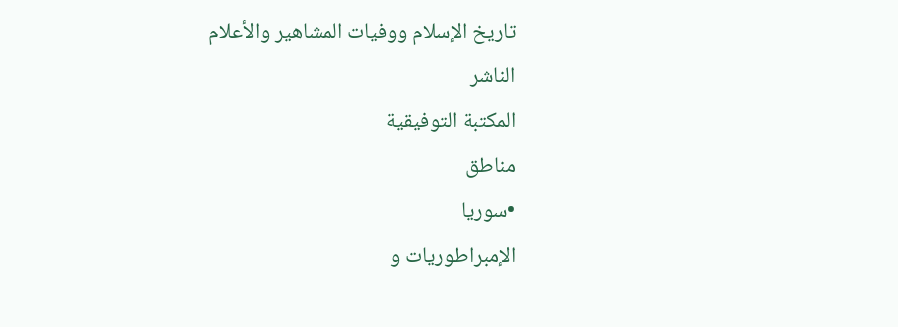تاريخ الإسلام ووفيات المشاهير والأعلام
الناشر
المكتبة التوفيقية
مناطق
•سوريا
الإمبراطوريات و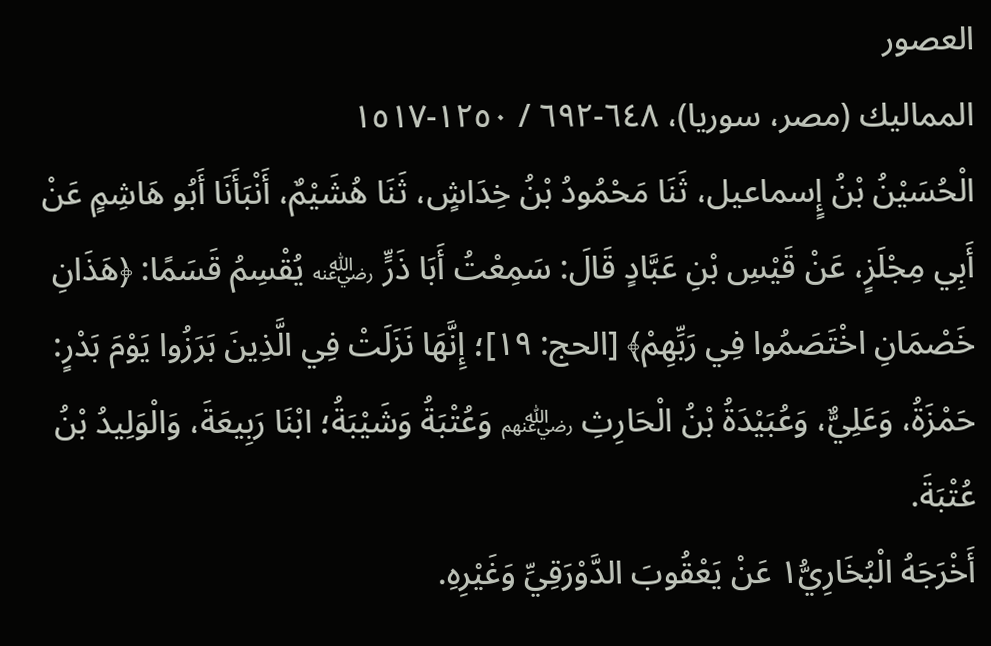العصور
المماليك (مصر، سوريا)، ٦٤٨-٦٩٢ / ١٢٥٠-١٥١٧
الْحُسَيْنُ بْنُ إٍسماعيل، ثَنَا مَحْمُودُ بْنُ خِدَاشٍ، ثَنَا هُشَيْمٌ، أَنْبَأَنَا أَبُو هَاشِمٍ عَنْ أَبِي مِجْلَزٍ، عَنْ قَيْسِ بْنِ عَبَّادٍ قَالَ: سَمِعْتُ أَبَا ذَرٍّ ﵁ يُقْسِمُ قَسَمًا: ﴿هَذَانِ خَصْمَانِ اخْتَصَمُوا فِي رَبِّهِمْ﴾ [الحج: ١٩]؛ إِنَّهَا نَزَلَتْ فِي الَّذِينَ بَرَزُوا يَوْمَ بَدْرٍ: حَمْزَةُ، وَعَلِيٌّ، وَعُبَيْدَةُ بْنُ الْحَارِثِ ﵃ وَعُتْبَةُ وَشَيْبَةُ؛ ابْنَا رَبِيعَةَ، وَالْوَلِيدُ بْنُ عُتْبَةَ.
أَخْرَجَهُ الْبُخَارِيُّ١ عَنْ يَعْقُوبَ الدَّوْرَقِيِّ وَغَيْرِهِ.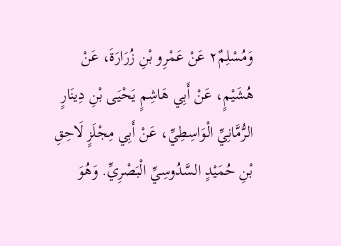وَمُسْلِمٌ٢ عَنْ عَمْرِو بْنِ زُرَارَةَ، عَنْ هُشَيْمٍ، عَنْ أَبِي هَاشِمٍ يَحْيَى بْنِ دِينَارٍ الرُّمَّانِيِّ الْوَاسِطِيِّ، عَنْ أَبِي مِجْلَزٍ لَاحِقِ بْنِ حُمَيْدٍ السَّدُوسِيِّ الْبَصْرِيِّ. وَهُوَ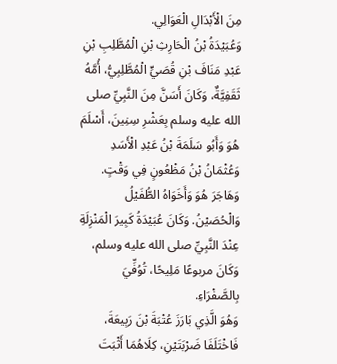مِنَ الْأَبْدَالِ الْعَوَالِي.
وَعُبَيْدَةُ بْنُ الْحَارِثِ بْنِ الْمُطَّلِبِ بْنِ عَبْدِ مَنَافَ بْنِ قُصَيٍّ الْمُطَّلِبِيُّ، أُمَّهُ ثَقَفِيَّةٌ، وَكَانَ أَسَنَّ مِنَ النَّبِيِّ صلى الله عليه وسلم بِعَشْرِ سِنِينَ، أَسْلَمَ هُوَ وَأَبُو سَلَمَةَ بْنُ عَبْدِ الْأَسَدِ وَعُثْمَانُ بْنُ مَظْعُونٍ فِي وَقْتٍ. وَهَاجَرَ هُوَ وَأَخَوَاهُ الطُّفَيْلُ وَالْحُصَيْنُ. وَكَانَ عُبَيْدَةُ كَبِيرَ الْمَنْزِلَةِ عِنْدَ النَّبِيِّ صلى الله عليه وسلم، وَكَانَ مربوعًا مَلِيحًا، تُوُفِّيَ بِالصَّفْرَاءِ.
وَهُوَ الَّذِي بَارَزَ عُتْبَةَ بْنَ رَبِيعَةَ، فَاخْتَلَفَا ضَرْبَتَيْنِ، كِلَاهُمَا أَثْبَتَ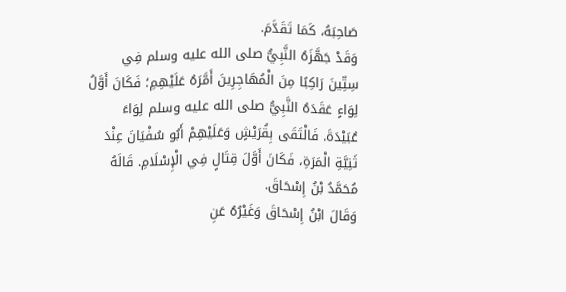صَاحِبَهُ، كَمَا تَقَدَّمَ.
وَقَدْ جَهَّزَهُ النَّبِيُّ صلى الله عليه وسلم فِي سِتِّينَ رَاكِبًا مِنَ الْمُهَاجِرِينَ أَمَّرَهُ عَلَيْهِمِ؛ فَكَانَ أَوَّلُ لِوَاءٍ عَقَدَهُ النَّبِيُّ صلى الله عليه وسلم لِوَاءَ عُبَيْدَةَ. فَالْتَقَى بِقُرَيْشٍ وَعَلَيْهِمْ أَبُو سُفْيَانَ عِنْدَ ثَنِيَّةِ الْمَرَةِ، فَكَانَ أَوَّلَ قِتَالٍ فِي الْإِسْلَامِ. قَالَهُ مُحَمَّدُ بْنُ إِسْحَاقَ.
وَقَالَ ابْنُ إِسْحَاقَ وَغَيْرُهُ عَنِ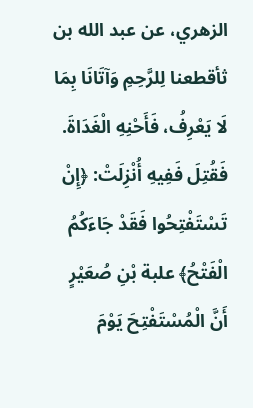الزهري، عن عبد الله بن ثأقطعنا لِلرَّحِمِ وَآتَانَا بِمَا لَا يَعْرِفُ، فَأَحْنِهِ الْغَدَاةَ. فَقُتِلَ فَفِيهِ أُنْزِلَتْ: ﴿إِنْ تَسْتَفْتِحُوا فَقَدْ جَاءَكُمُ الْفَتْحُ﴾ علبة بْنِ صُعَيْرٍ أَنَّ الْمُسْتَفْتِحَ يَوْمَ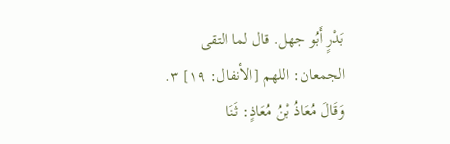بَدْرٍ أَبُو جهل. قال لما التقى الجمعان: اللهم [الأنفال: ١٩] ٣.
وَقَالَ مُعَاذُ بْنُ مُعَاذٍ: ثَنَا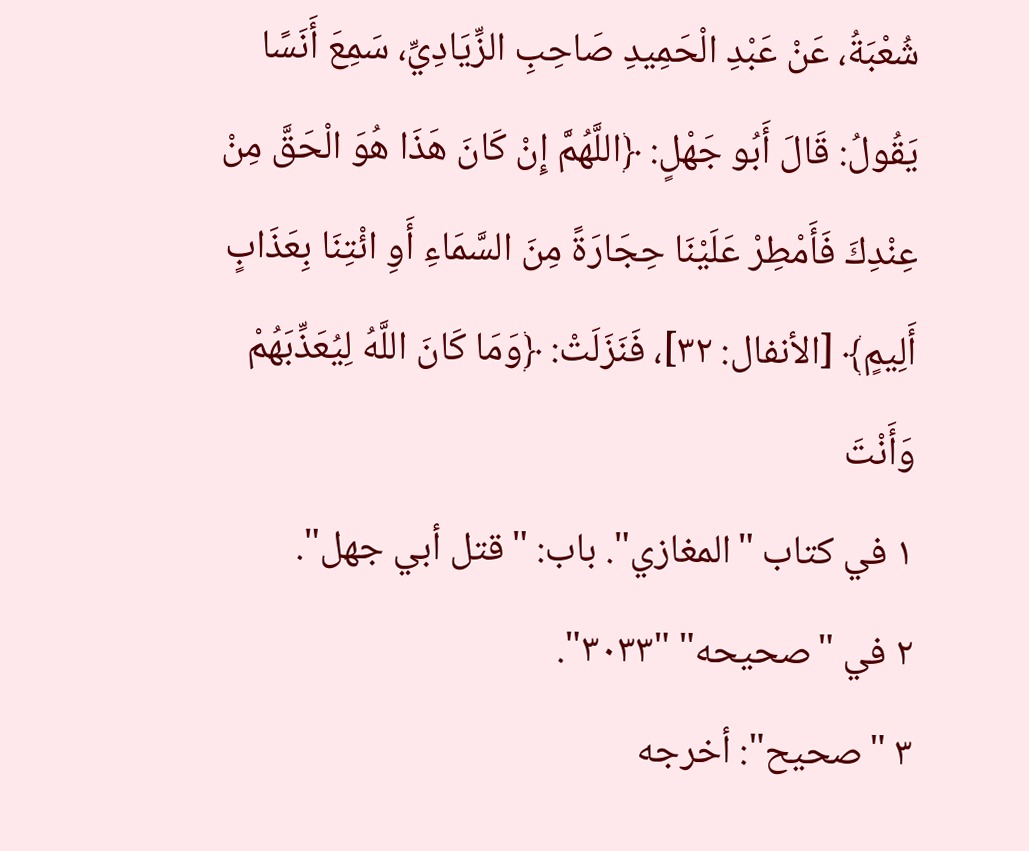شُعْبَةُ، عَنْ عَبْدِ الْحَمِيدِ صَاحِبِ الزِّيَادِيِّ، سَمِعَ أَنَسًا يَقُولُ: قَالَ أَبُو جَهْلٍ: ﴿اللَّهُمَّ إِنْ كَانَ هَذَا هُوَ الْحَقَّ مِنْ عِنْدِكَ فَأَمْطِرْ عَلَيْنَا حِجَارَةً مِنَ السَّمَاءِ أَوِ ائْتِنَا بِعَذَابٍ أَلِيمٍ﴾ [الأنفال: ٣٢]، فَنَزَلَتْ: ﴿وَمَا كَانَ اللَّهُ لِيُعَذِّبَهُمْ وَأَنْتَ
١ في كتاب "المغازي". باب: "قتل أبي جهل".
٢ في "صحيحه" "٣٠٣٣".
٣ "صحيح": أخرجه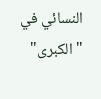النسائي في "الكبرى"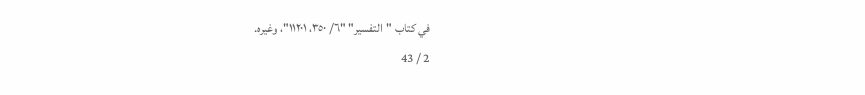في كتاب "التفسير" "٦/ ٣٥٠، ١١٢٠١"، وغيره.
2 / 43